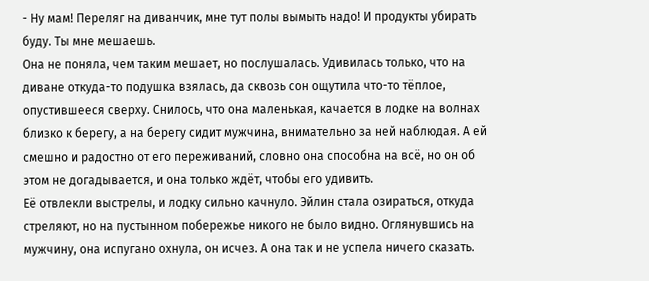- Ну мам! Переляг на диванчик, мне тут полы вымыть надо! И продукты убирать буду. Ты мне мешаешь.
Она не поняла, чем таким мешает, но послушалась. Удивилась только, что на диване откуда-то подушка взялась, да сквозь сон ощутила что-то тёплое, опустившееся сверху. Снилось, что она маленькая, качается в лодке на волнах близко к берегу, а на берегу сидит мужчина, внимательно за ней наблюдая. А ей смешно и радостно от его переживаний, словно она способна на всё, но он об этом не догадывается, и она только ждёт, чтобы его удивить.
Её отвлекли выстрелы, и лодку сильно качнуло. Эйлин стала озираться, откуда стреляют, но на пустынном побережье никого не было видно. Оглянувшись на мужчину, она испугано охнула, он исчез. А она так и не успела ничего сказать.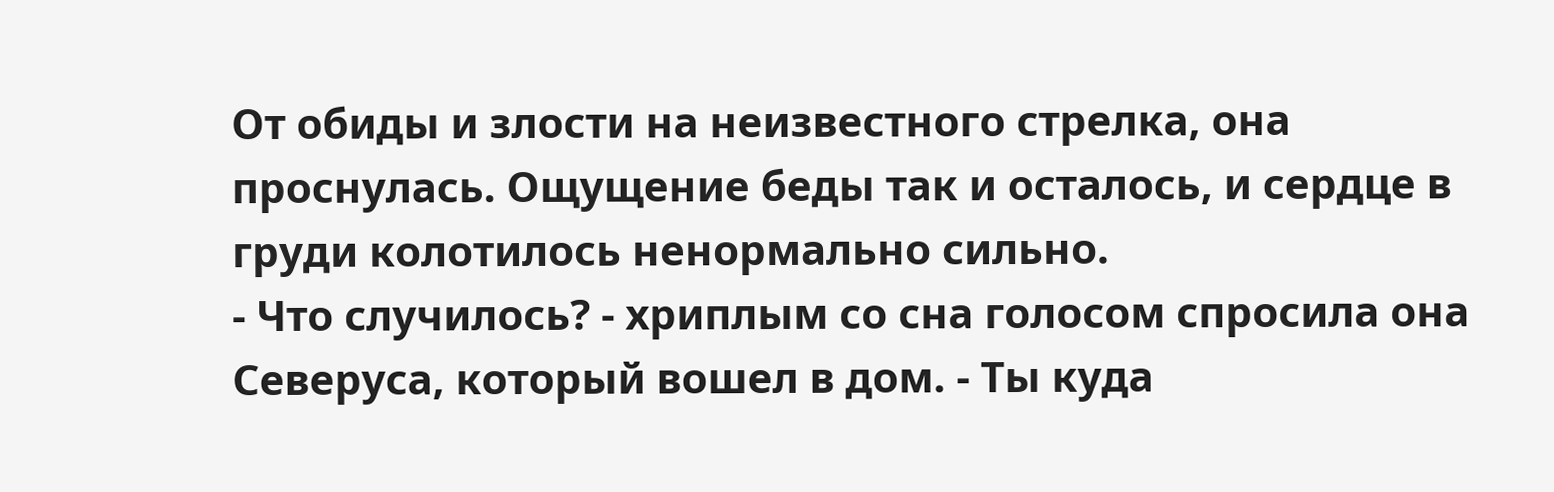От обиды и злости на неизвестного стрелка, она проснулась. Ощущение беды так и осталось, и сердце в груди колотилось ненормально сильно.
- Что случилось? - хриплым со сна голосом спросила она Северуса, который вошел в дом. - Ты куда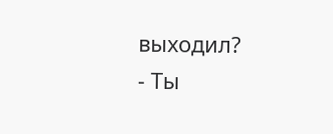выходил?
- Ты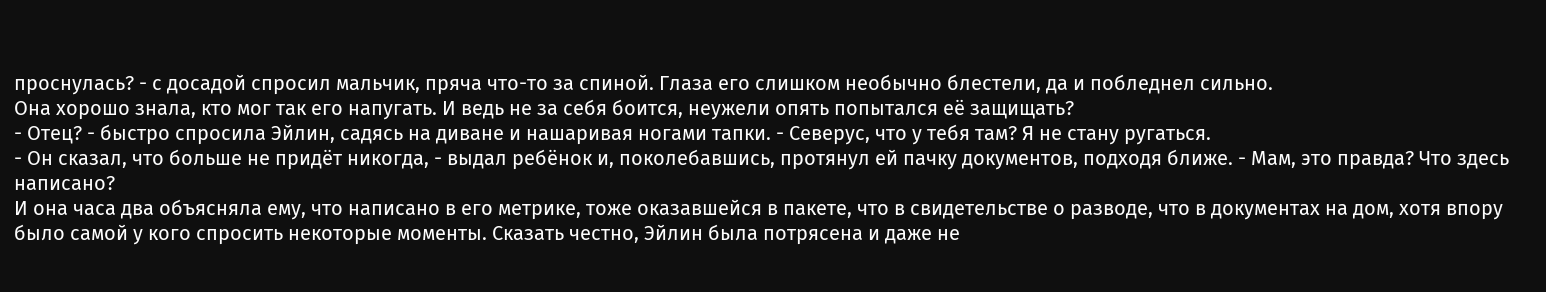проснулась? - с досадой спросил мальчик, пряча что-то за спиной. Глаза его слишком необычно блестели, да и побледнел сильно.
Она хорошо знала, кто мог так его напугать. И ведь не за себя боится, неужели опять попытался её защищать?
- Отец? - быстро спросила Эйлин, садясь на диване и нашаривая ногами тапки. - Северус, что у тебя там? Я не стану ругаться.
- Он сказал, что больше не придёт никогда, - выдал ребёнок и, поколебавшись, протянул ей пачку документов, подходя ближе. - Мам, это правда? Что здесь написано?
И она часа два объясняла ему, что написано в его метрике, тоже оказавшейся в пакете, что в свидетельстве о разводе, что в документах на дом, хотя впору было самой у кого спросить некоторые моменты. Сказать честно, Эйлин была потрясена и даже не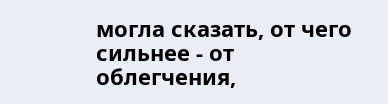могла сказать, от чего сильнее - от облегчения,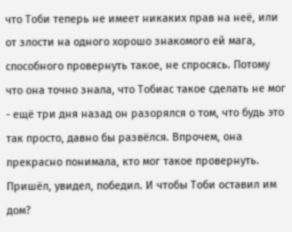что Тоби теперь не имеет никаких прав на неё, или от злости на одного хорошо знакомого ей мага, способного провернуть такое, не спросясь. Потому что она точно знала, что Тобиас такое сделать не мог - ещё три дня назад он разорялся о том, что будь это так просто, давно бы развёлся. Впрочем, она прекрасно понимала, кто мог такое провернуть. Пришёл, увидел, победил. И чтобы Тоби оставил им дом?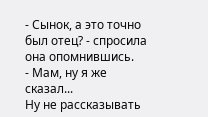- Сынок, а это точно был отец? - спросила она опомнившись.
- Мам, ну я же сказал...
Ну не рассказывать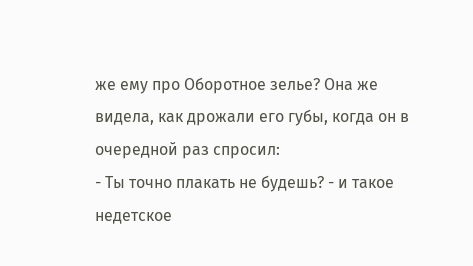же ему про Оборотное зелье? Она же видела, как дрожали его губы, когда он в очередной раз спросил:
- Ты точно плакать не будешь? - и такое недетское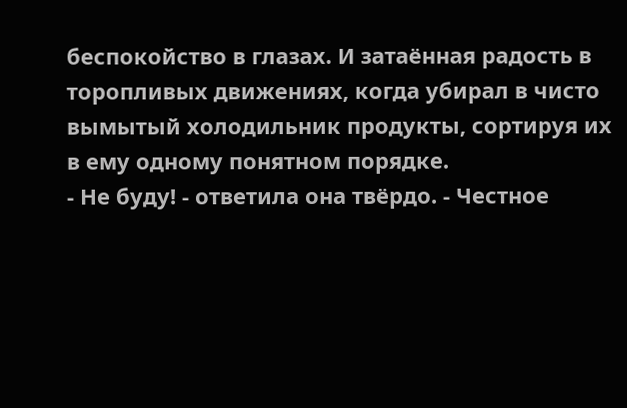беспокойство в глазах. И затаённая радость в торопливых движениях, когда убирал в чисто вымытый холодильник продукты, сортируя их в ему одному понятном порядке.
- Не буду! - ответила она твёрдо. - Честное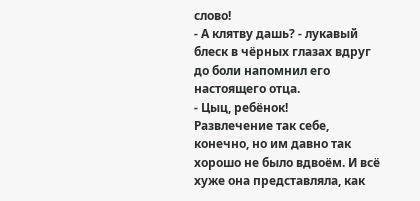слово!
- А клятву дашь? - лукавый блеск в чёрных глазах вдруг до боли напомнил его настоящего отца.
- Цыц, ребёнок!
Развлечение так себе, конечно, но им давно так хорошо не было вдвоём. И всё хуже она представляла, как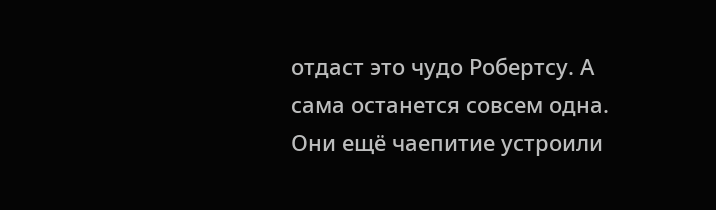отдаст это чудо Робертсу. А сама останется совсем одна.
Они ещё чаепитие устроили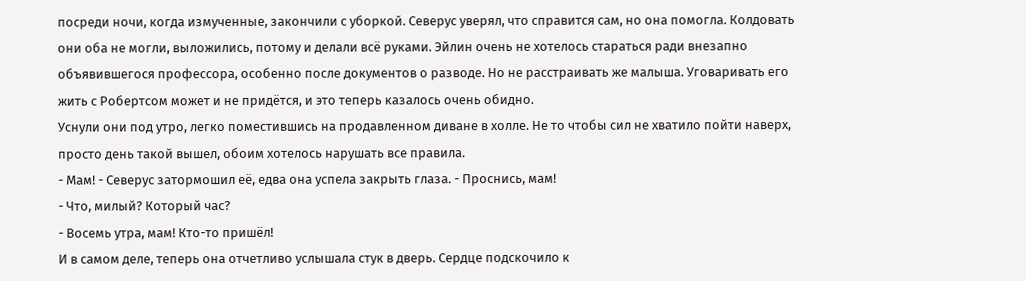посреди ночи, когда измученные, закончили с уборкой. Северус уверял, что справится сам, но она помогла. Колдовать они оба не могли, выложились, потому и делали всё руками. Эйлин очень не хотелось стараться ради внезапно объявившегося профессора, особенно после документов о разводе. Но не расстраивать же малыша. Уговаривать его жить с Робертсом может и не придётся, и это теперь казалось очень обидно.
Уснули они под утро, легко поместившись на продавленном диване в холле. Не то чтобы сил не хватило пойти наверх, просто день такой вышел, обоим хотелось нарушать все правила.
- Мам! - Северус затормошил её, едва она успела закрыть глаза. - Проснись, мам!
- Что, милый? Который час?
- Восемь утра, мам! Кто-то пришёл!
И в самом деле, теперь она отчетливо услышала стук в дверь. Сердце подскочило к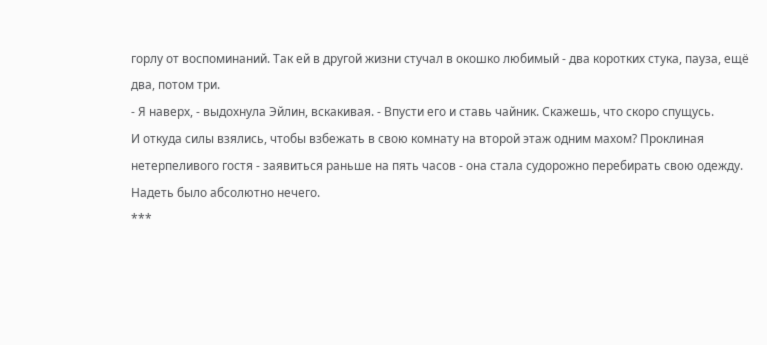горлу от воспоминаний. Так ей в другой жизни стучал в окошко любимый - два коротких стука, пауза, ещё два, потом три.
- Я наверх, - выдохнула Эйлин, вскакивая. - Впусти его и ставь чайник. Скажешь, что скоро спущусь.
И откуда силы взялись, чтобы взбежать в свою комнату на второй этаж одним махом? Проклиная нетерпеливого гостя - заявиться раньше на пять часов - она стала судорожно перебирать свою одежду. Надеть было абсолютно нечего.
***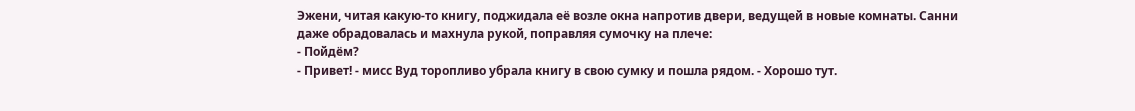Эжени, читая какую-то книгу, поджидала её возле окна напротив двери, ведущей в новые комнаты. Санни даже обрадовалась и махнула рукой, поправляя сумочку на плече:
- Пойдём?
- Привет! - мисс Вуд торопливо убрала книгу в свою сумку и пошла рядом. - Хорошо тут.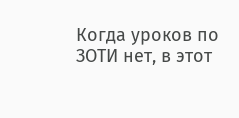Когда уроков по ЗОТИ нет, в этот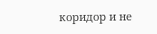коридор и не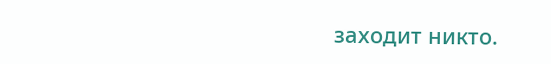заходит никто.